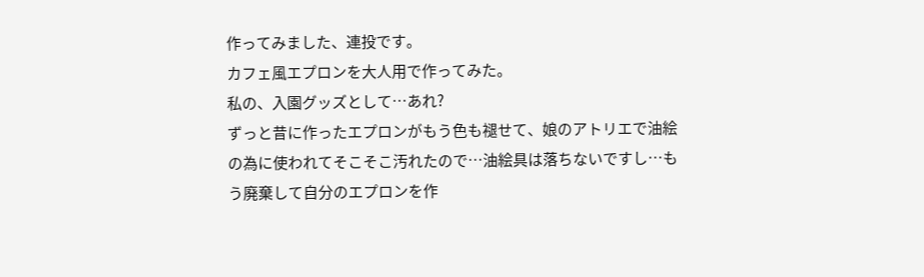作ってみました、連投です。
カフェ風エプロンを大人用で作ってみた。
私の、入園グッズとして…あれ?
ずっと昔に作ったエプロンがもう色も褪せて、娘のアトリエで油絵の為に使われてそこそこ汚れたので…油絵具は落ちないですし…もう廃棄して自分のエプロンを作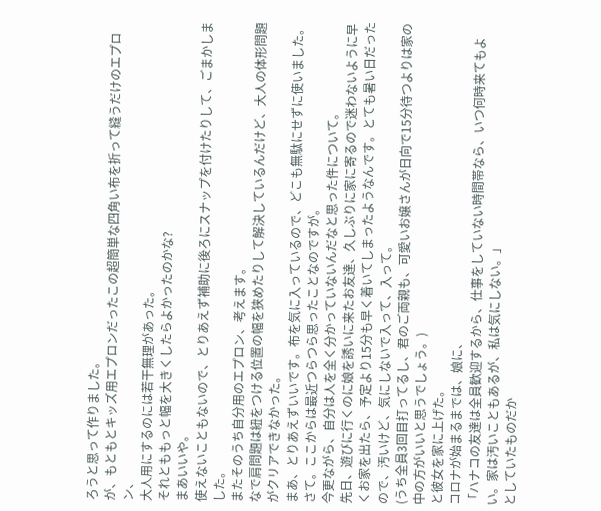ろうと思って作りました。
が、もともとキッズ用エプロンだったこの超簡単な四角い布を折って縫うだけのエプロン、
大人用にするのには若干無理があった。
それとももっと幅を大きくしたらよかったのかな?
まあいいや。
使えないこともないので、とりあえず補助に後ろにスナップを付けたりして、ごまかしました。
またそのうち自分用のエプロン、考えます。
なで肩問題は紐をつける位置の幅を狭めたりして解決しているんだけど、大人の体形問題がクリアできなかった。
まあ、とりあえずいいです。布を気に入っているので、どこも無駄にせずに使いました。
さて。ここからは最近つらつら思ったことなのですが。
今更ながら、自分は人を全く分かっていないんだなと思った件について。
先日、遊びに行くのに娘を誘いに来たお友達、久しぶりに家に寄るので迷わないように早くお家を出たら、予定より15分も早く着いてしまったようなんです。とても暑い日だったので、汚いけど、気にしないで入って、入って。
(うち全員3回目打ってるし、君のご両親も、可愛いお嬢さんが日向で15分待つよりは家の中の方がいいと思うでしょう。)
と彼女を家に上げた。
コロナが始まるまでは、娘に、
「ハナコの友達は全員歓迎するから、仕事をしていない時間帯なら、いつ何時来てもよい。家は汚いこともあるが、私は気にしない。」
としていたものだか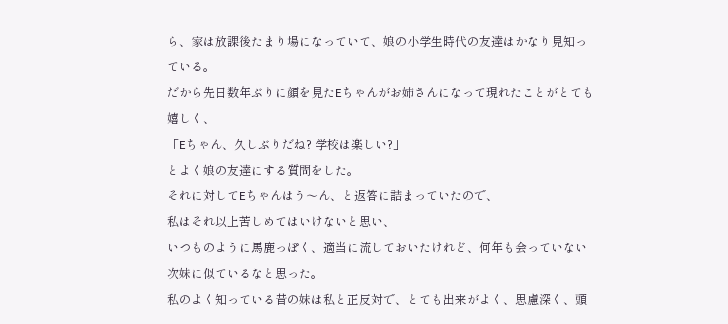ら、家は放課後たまり場になっていて、娘の小学生時代の友達はかなり見知っている。
だから先日数年ぶりに顔を見たEちゃんがお姉さんになって現れたことがとても嬉しく、
「Eちゃん、久しぶりだね? 学校は楽しい?」
とよく娘の友達にする質問をした。
それに対してEちゃんはう〜ん、と返答に詰まっていたので、
私はそれ以上苦しめてはいけないと思い、
いつものように馬鹿っぽく、適当に流しておいたけれど、何年も会っていない次妹に似ているなと思った。
私のよく知っている昔の妹は私と正反対で、とても出来がよく、思慮深く、頭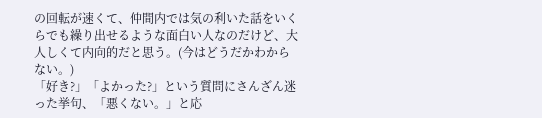の回転が速くて、仲間内では気の利いた話をいくらでも繰り出せるような面白い人なのだけど、大人しくて内向的だと思う。(今はどうだかわからない。)
「好き?」「よかった?」という質問にさんざん迷った挙句、「悪くない。」と応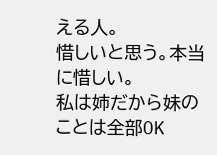える人。
惜しいと思う。本当に惜しい。
私は姉だから妹のことは全部OK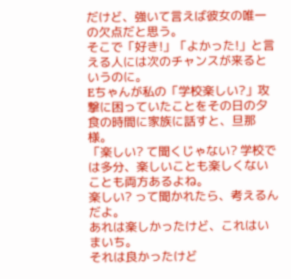だけど、強いて言えば彼女の唯一の欠点だと思う。
そこで「好き!」「よかった!」と言える人には次のチャンスが来るというのに。
Eちゃんが私の「学校楽しい?」攻撃に困っていたことをその日の夕食の時間に家族に話すと、旦那様。
「楽しい? て聞くじゃない? 学校では多分、楽しいことも楽しくないことも両方あるよね。
楽しい? って聞かれたら、考えるんだよ。
あれは楽しかったけど、これはいまいち。
それは良かったけど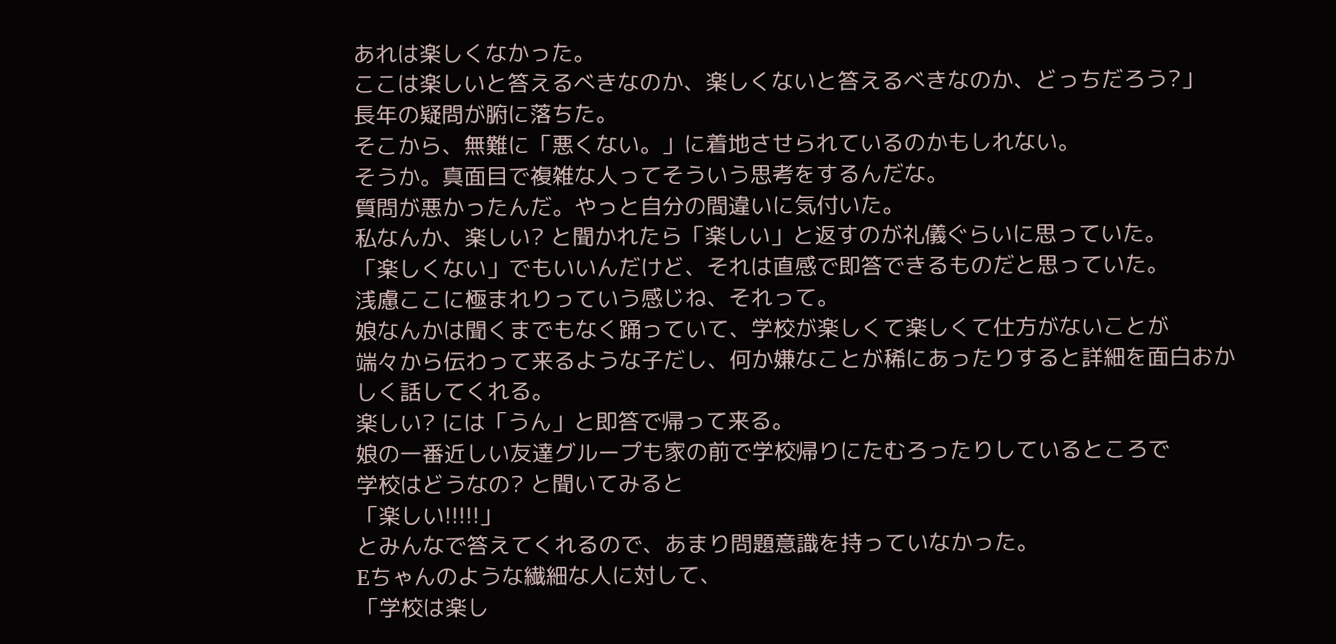あれは楽しくなかった。
ここは楽しいと答えるべきなのか、楽しくないと答えるべきなのか、どっちだろう?」
長年の疑問が腑に落ちた。
そこから、無難に「悪くない。」に着地させられているのかもしれない。
そうか。真面目で複雑な人ってそういう思考をするんだな。
質問が悪かったんだ。やっと自分の間違いに気付いた。
私なんか、楽しい? と聞かれたら「楽しい」と返すのが礼儀ぐらいに思っていた。
「楽しくない」でもいいんだけど、それは直感で即答できるものだと思っていた。
浅慮ここに極まれりっていう感じね、それって。
娘なんかは聞くまでもなく踊っていて、学校が楽しくて楽しくて仕方がないことが
端々から伝わって来るような子だし、何か嫌なことが稀にあったりすると詳細を面白おかしく話してくれる。
楽しい? には「うん」と即答で帰って来る。
娘の一番近しい友達グループも家の前で学校帰りにたむろったりしているところで
学校はどうなの? と聞いてみると
「楽しい!!!!!」
とみんなで答えてくれるので、あまり問題意識を持っていなかった。
Eちゃんのような繊細な人に対して、
「学校は楽し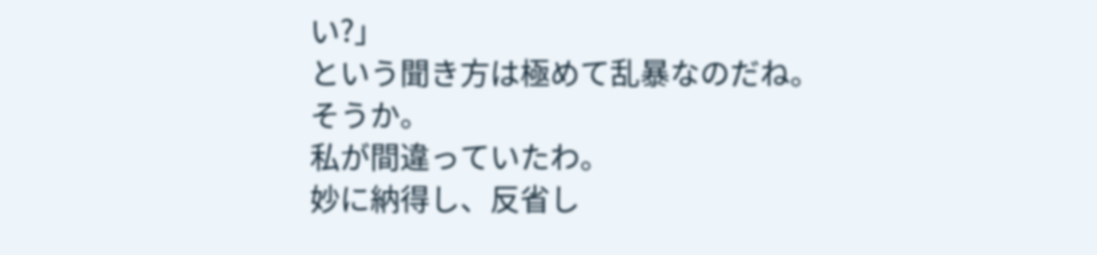い?」
という聞き方は極めて乱暴なのだね。
そうか。
私が間違っていたわ。
妙に納得し、反省し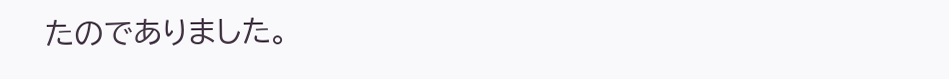たのでありました。